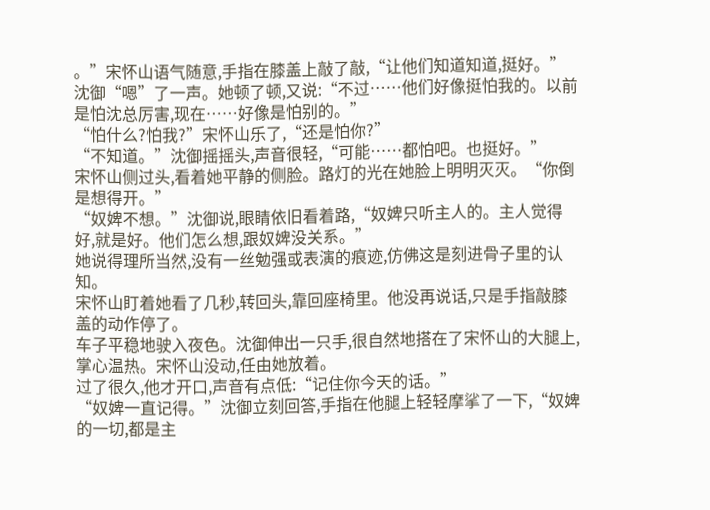。”宋怀山语气随意,手指在膝盖上敲了敲,“让他们知道知道,挺好。”
沈御“嗯”了一声。她顿了顿,又说:“不过……他们好像挺怕我的。以前是怕沈总厉害,现在……好像是怕别的。”
“怕什么?怕我?”宋怀山乐了,“还是怕你?”
“不知道。”沈御摇摇头,声音很轻,“可能……都怕吧。也挺好。”
宋怀山侧过头,看着她平静的侧脸。路灯的光在她脸上明明灭灭。“你倒是想得开。”
“奴婢不想。”沈御说,眼睛依旧看着路,“奴婢只听主人的。主人觉得好,就是好。他们怎么想,跟奴婢没关系。”
她说得理所当然,没有一丝勉强或表演的痕迹,仿佛这是刻进骨子里的认知。
宋怀山盯着她看了几秒,转回头,靠回座椅里。他没再说话,只是手指敲膝盖的动作停了。
车子平稳地驶入夜色。沈御伸出一只手,很自然地搭在了宋怀山的大腿上,掌心温热。宋怀山没动,任由她放着。
过了很久,他才开口,声音有点低:“记住你今天的话。”
“奴婢一直记得。”沈御立刻回答,手指在他腿上轻轻摩挲了一下,“奴婢的一切,都是主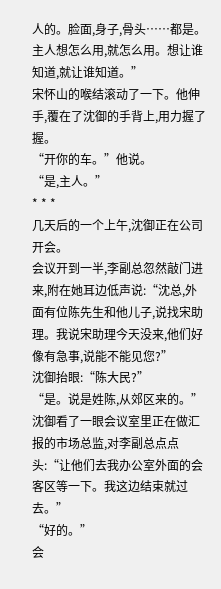人的。脸面,身子,骨头……都是。主人想怎么用,就怎么用。想让谁知道,就让谁知道。”
宋怀山的喉结滚动了一下。他伸手,覆在了沈御的手背上,用力握了握。
“开你的车。”他说。
“是,主人。”
* * *
几天后的一个上午,沈御正在公司开会。
会议开到一半,李副总忽然敲门进来,附在她耳边低声说:“沈总,外面有位陈先生和他儿子,说找宋助理。我说宋助理今天没来,他们好像有急事,说能不能见您?”
沈御抬眼:“陈大民?”
“是。说是姓陈,从郊区来的。”
沈御看了一眼会议室里正在做汇报的市场总监,对李副总点点头:“让他们去我办公室外面的会客区等一下。我这边结束就过去。”
“好的。”
会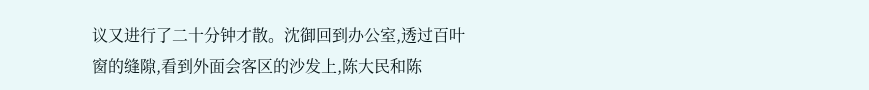议又进行了二十分钟才散。沈御回到办公室,透过百叶窗的缝隙,看到外面会客区的沙发上,陈大民和陈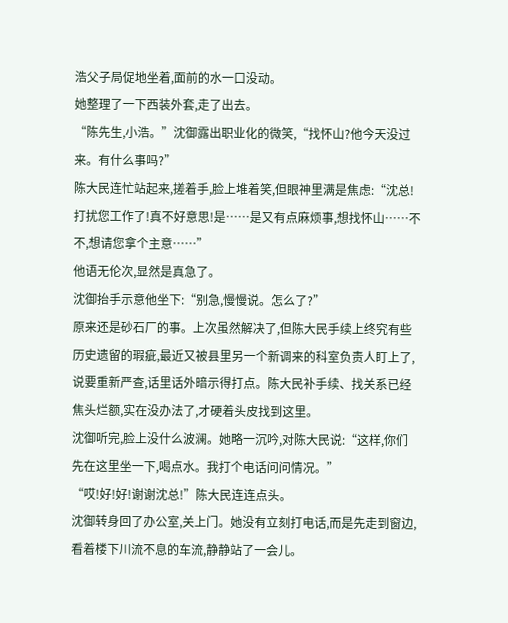浩父子局促地坐着,面前的水一口没动。
她整理了一下西装外套,走了出去。
“陈先生,小浩。”沈御露出职业化的微笑,“找怀山?他今天没过来。有什么事吗?”
陈大民连忙站起来,搓着手,脸上堆着笑,但眼神里满是焦虑:“沈总!打扰您工作了!真不好意思!是……是又有点麻烦事,想找怀山……不不,想请您拿个主意……”
他语无伦次,显然是真急了。
沈御抬手示意他坐下:“别急,慢慢说。怎么了?”
原来还是砂石厂的事。上次虽然解决了,但陈大民手续上终究有些历史遗留的瑕疵,最近又被县里另一个新调来的科室负责人盯上了,说要重新严查,话里话外暗示得打点。陈大民补手续、找关系已经焦头烂额,实在没办法了,才硬着头皮找到这里。
沈御听完,脸上没什么波澜。她略一沉吟,对陈大民说:“这样,你们先在这里坐一下,喝点水。我打个电话问问情况。”
“哎!好!好!谢谢沈总!”陈大民连连点头。
沈御转身回了办公室,关上门。她没有立刻打电话,而是先走到窗边,看着楼下川流不息的车流,静静站了一会儿。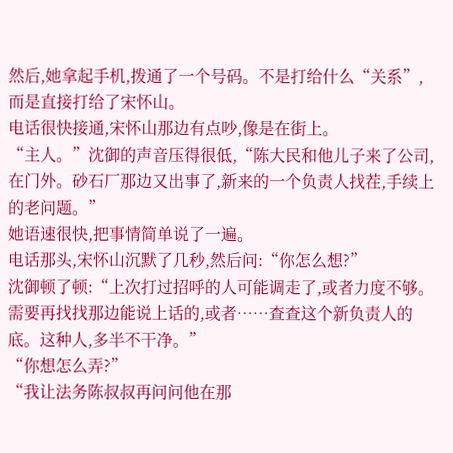然后,她拿起手机,拨通了一个号码。不是打给什么“关系”,而是直接打给了宋怀山。
电话很快接通,宋怀山那边有点吵,像是在街上。
“主人。”沈御的声音压得很低,“陈大民和他儿子来了公司,在门外。砂石厂那边又出事了,新来的一个负责人找茬,手续上的老问题。”
她语速很快,把事情简单说了一遍。
电话那头,宋怀山沉默了几秒,然后问:“你怎么想?”
沈御顿了顿:“上次打过招呼的人可能调走了,或者力度不够。需要再找找那边能说上话的,或者……查查这个新负责人的底。这种人,多半不干净。”
“你想怎么弄?”
“我让法务陈叔叔再问问他在那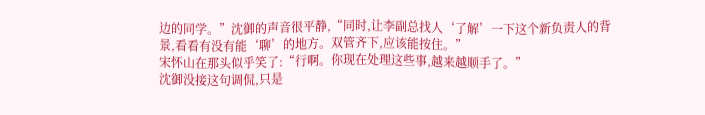边的同学。”沈御的声音很平静,“同时,让李副总找人‘了解’一下这个新负责人的背景,看看有没有能‘聊’的地方。双管齐下,应该能按住。”
宋怀山在那头似乎笑了:“行啊。你现在处理这些事,越来越顺手了。”
沈御没接这句调侃,只是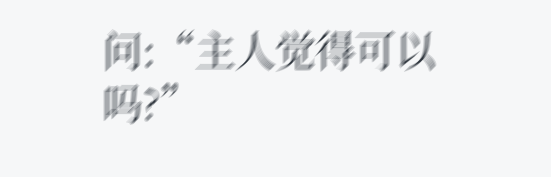问:“主人觉得可以吗?”